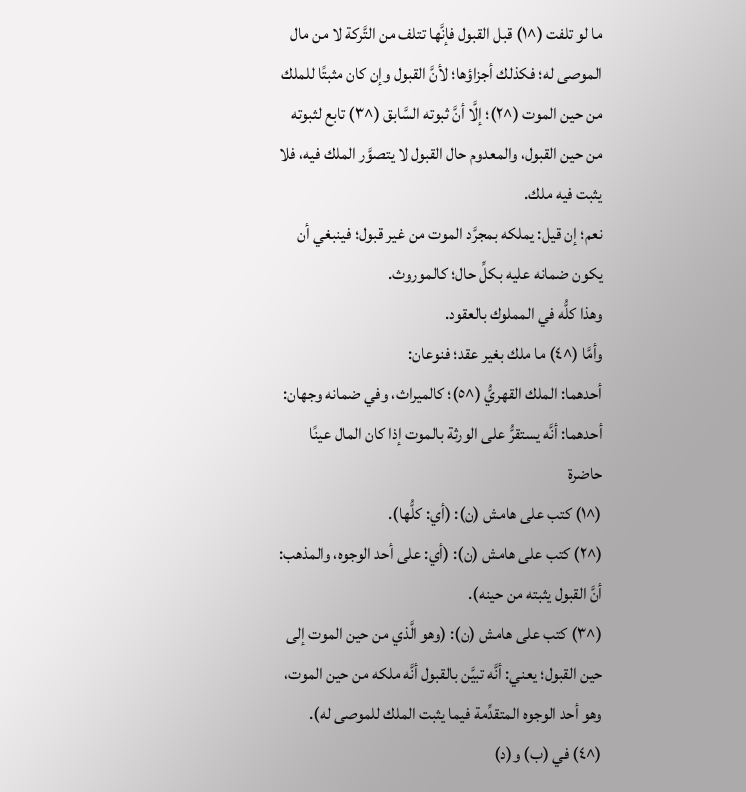ما لو تلفت (^١) قبل القبول فإنَّها تتلف من التَّركة لا من مال الموصى له؛ فكذلك أجزاؤها؛ لأنَّ القبول وإن كان مثبتًا للملك من حين الموت (^٢)؛ إلَّا أنَّ ثبوته السَّابق (^٣) تابع لثبوته من حين القبول، والمعدوم حال القبول لا يتصوَّر الملك فيه، فلا يثبت فيه ملك.
نعم؛ إن قيل: يملكه بمجرَّد الموت من غير قبول؛ فينبغي أن يكون ضمانه عليه بكلِّ حال؛ كالموروث.
وهذا كلُّه في المملوك بالعقود.
وأمَّا (^٤) ما ملك بغير عقد؛ فنوعان:
أحدهما: الملك القهريُّ (^٥)؛ كالميراث، وفي ضمانه وجهان:
أحدهما: أنَّه يستقرُّ على الورثة بالموت إذا كان المال عينًا حاضرة
(^١) كتب على هامش (ن): (أي: كلُّها).
(^٢) كتب على هامش (ن): (أي: على أحد الوجوه، والمذهب: أنَّ القبول يثبته من حينه).
(^٣) كتب على هامش (ن): (وهو الَّذي من حين الموت إلى حين القبول؛ يعني: أنَّه تبيَّن بالقبول أنَّه ملكه من حين الموت، وهو أحد الوجوه المتقدِّمة فيما يثبت الملك للموصى له).
(^٤) في (ب) و(د)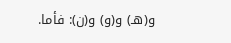و(هـ) و(و) و(ن): فأما.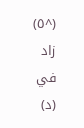(^٥) زاد في (د)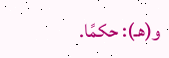و(هـ): حكمًا.